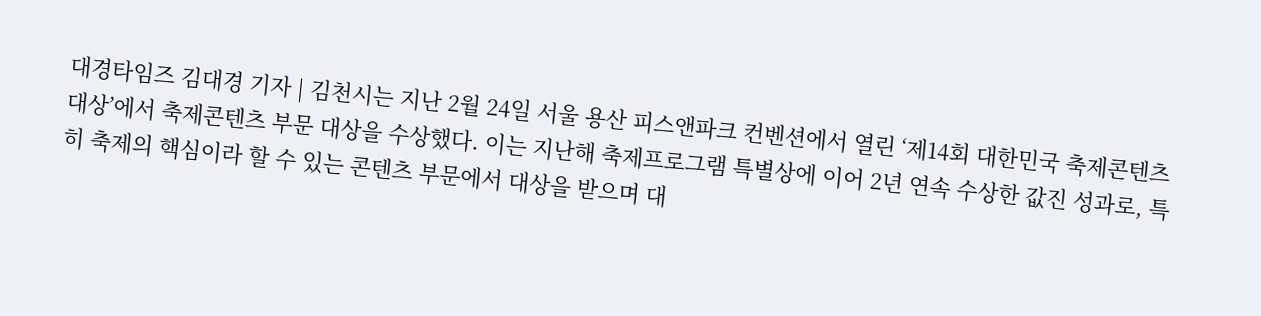대경타임즈 김대경 기자 | 김천시는 지난 2월 24일 서울 용산 피스앤파크 컨벤션에서 열린 ‘제14회 대한민국 축제콘텐츠 대상’에서 축제콘텐츠 부문 대상을 수상했다. 이는 지난해 축제프로그램 특별상에 이어 2년 연속 수상한 값진 성과로, 특히 축제의 핵심이라 할 수 있는 콘텐츠 부문에서 대상을 받으며 대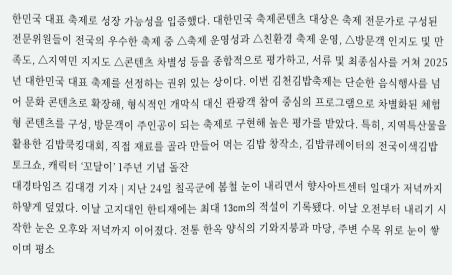한민국 대표 축제로 성장 가능성을 입증했다. 대한민국 축제콘텐츠 대상은 축제 전문가로 구성된 전문위원들이 전국의 우수한 축제 중 △축제 운영성과 △친환경 축제 운영, △방문객 인지도 및 만족도, △지역민 지지도 △콘텐츠 차별성 등을 종합적으로 평가하고, 서류 및 최종심사를 거쳐 2025년 대한민국 대표 축제를 선정하는 권위 있는 상이다. 이번 김천김밥축제는 단순한 음식행사를 넘어 문화 콘텐츠로 확장해, 형식적인 개막식 대신 관광객 참여 중심의 프로그램으로 차별화된 체험형 콘텐츠를 구성, 방문객이 주인공이 되는 축제로 구현해 높은 평가를 받았다. 특히, 지역특산물을 활용한 김밥쿡킹대회, 직접 재료를 골라 만들어 먹는 김밥 창작소, 김밥큐레이터의 전국이색김밥 토크쇼, 캐릭터 ‘꼬달이’ 1주년 기념 돌잔
대경타임즈 김대경 기자 | 지난 24일 칠곡군에 봄철 눈이 내리면서 향사아트센터 일대가 저녁까지 하얗게 덮였다. 이날 고지대인 한티재에는 최대 13cm의 적설이 기록됐다. 이날 오전부터 내리기 시작한 눈은 오후와 저녁까지 이어졌다. 전통 한옥 양식의 기와지붕과 마당, 주변 수목 위로 눈이 쌓이며 평소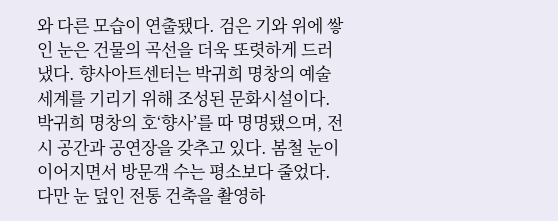와 다른 모습이 연출됐다. 검은 기와 위에 쌓인 눈은 건물의 곡선을 더욱 또렷하게 드러냈다. 향사아트센터는 박귀희 명창의 예술세계를 기리기 위해 조성된 문화시설이다. 박귀희 명창의 호‘향사’를 따 명명됐으며, 전시 공간과 공연장을 갖추고 있다. 봄철 눈이 이어지면서 방문객 수는 평소보다 줄었다. 다만 눈 덮인 전통 건축을 촬영하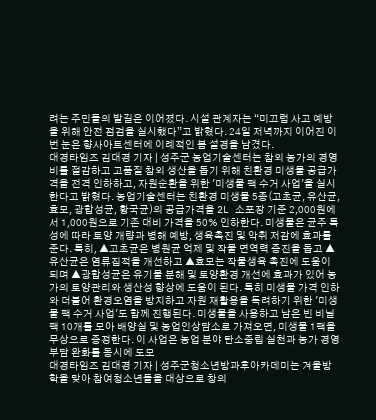려는 주민들의 발길은 이어졌다. 시설 관계자는 “미끄럼 사고 예방을 위해 안전 점검을 실시했다”고 밝혔다. 24일 저녁까지 이어진 이번 눈은 향사아트센터에 이례적인 봄 설경을 남겼다.
대경타임즈 김대경 기자 | 성주군 농업기술센터는 참외 농가의 경영비를 절감하고 고품질 참외 생산을 돕기 위해 친환경 미생물 공급가격을 전격 인하하고, 자원순환을 위한 '미생물 팩 수거 사업'을 실시한다고 밝혔다. 농업기술센터는 친환경 미생물 5종(고초균, 유산균, 효모, 광합성균, 황국균)의 공급가격을 2L 소포장 기준 2,000원에서 1,000원으로 기존 대비 가격을 50% 인하한다. 미생물은 균주 특성에 따라 토양 개량과 병해 예방, 생육촉진 및 악취 저감에 효과를 준다. 특히, ▲고초균은 병원균 억제 및 작물 면역력 증진을 돕고 ▲유산균은 염류집적을 개선하고 ▲효모는 작물생육 촉진에 도움이 되며 ▲광합성균은 유기물 분해 및 토양환경 개선에 효과가 있어 농가의 토양관리와 생산성 향상에 도움이 된다. 특히 미생물 가격 인하와 더불어 환경오염을 방지하고 자원 재활용을 독려하기 위한 '미생물 팩 수거 사업'도 함께 진행된다. 미생물을 사용하고 남은 빈 비닐팩 10개를 모아 배양실 및 농업인상담소로 가져오면, 미생물 1팩을 무상으로 증정한다. 이 사업은 농업 분야 탄소중립 실천과 농가 경영 부담 완화를 동시에 도모
대경타임즈 김대경 기자 | 성주군청소년방과후아카데미는 겨울방학을 맞아 참여청소년들을 대상으로 창의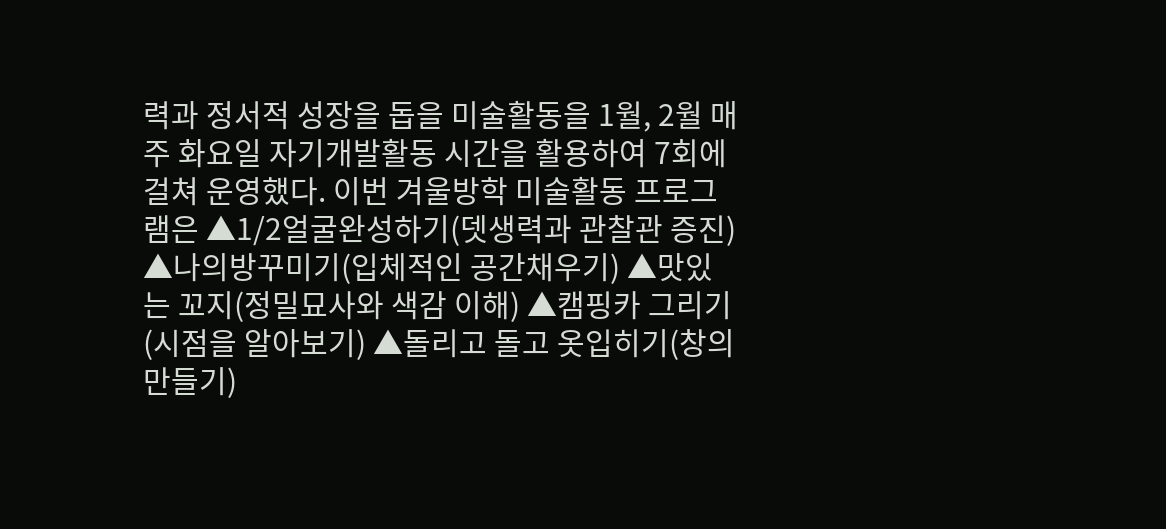력과 정서적 성장을 돕을 미술활동을 1월, 2월 매주 화요일 자기개발활동 시간을 활용하여 7회에 걸쳐 운영했다. 이번 겨울방학 미술활동 프로그램은 ▲1/2얼굴완성하기(뎃생력과 관찰관 증진) ▲나의방꾸미기(입체적인 공간채우기) ▲맛있는 꼬지(정밀묘사와 색감 이해) ▲캠핑카 그리기(시점을 알아보기) ▲돌리고 돌고 옷입히기(창의 만들기)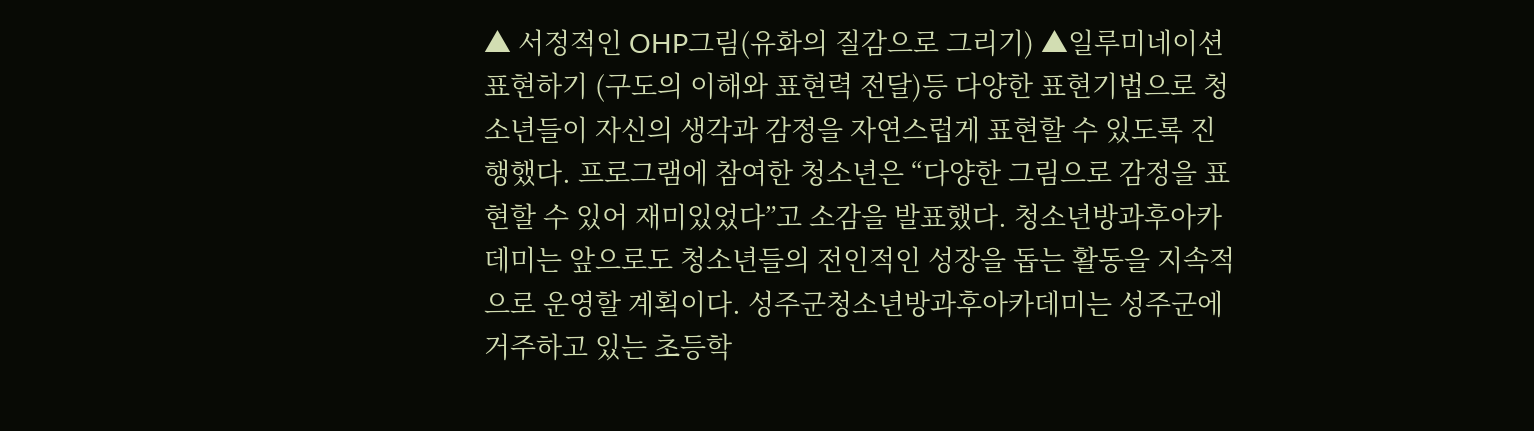▲ 서정적인 OHP그림(유화의 질감으로 그리기) ▲일루미네이션 표현하기 (구도의 이해와 표현력 전달)등 다양한 표현기법으로 청소년들이 자신의 생각과 감정을 자연스럽게 표현할 수 있도록 진행했다. 프로그램에 참여한 청소년은 “다양한 그림으로 감정을 표현할 수 있어 재미있었다”고 소감을 발표했다. 청소년방과후아카데미는 앞으로도 청소년들의 전인적인 성장을 돕는 활동을 지속적으로 운영할 계획이다. 성주군청소년방과후아카데미는 성주군에 거주하고 있는 초등학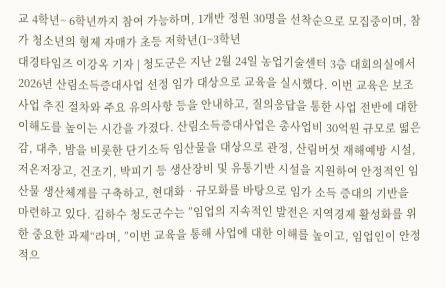교 4학년~ 6학년까지 참여 가능하며, 1개반 정원 30명을 선착순으로 모집중이며, 참가 청소년의 형제 자매가 초등 저학년(1~3학년
대경타임즈 이강옥 기자 | 청도군은 지난 2월 24일 농업기술센터 3층 대회의실에서 2026년 산림소득증대사업 선정 임가 대상으로 교육을 실시했다. 이번 교육은 보조사업 추진 절차와 주요 유의사항 등을 안내하고, 질의응답을 통한 사업 전반에 대한 이해도를 높이는 시간을 가졌다. 산림소득증대사업은 총사업비 30억원 규모로 떫은감, 대추, 밤을 비롯한 단기소득 임산물을 대상으로 관정, 산림버섯 재해예방 시설, 저온저장고, 건조기, 박피기 등 생산장비 및 유통기반 시설을 지원하여 안정적인 임산물 생산체계를 구축하고, 현대화‧규모화를 바탕으로 임가 소득 증대의 기반을 마련하고 있다. 김하수 청도군수는 ”임업의 지속적인 발전은 지역경제 활성화를 위한 중요한 과제“라며, ”이번 교육을 통해 사업에 대한 이해를 높이고, 임업인이 안정적으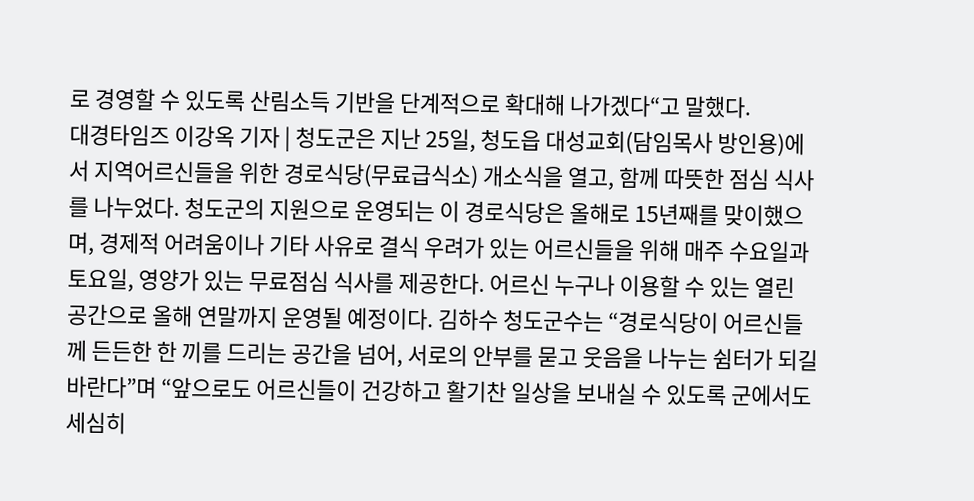로 경영할 수 있도록 산림소득 기반을 단계적으로 확대해 나가겠다“고 말했다.
대경타임즈 이강옥 기자 | 청도군은 지난 25일, 청도읍 대성교회(담임목사 방인용)에서 지역어르신들을 위한 경로식당(무료급식소) 개소식을 열고, 함께 따뜻한 점심 식사를 나누었다. 청도군의 지원으로 운영되는 이 경로식당은 올해로 15년째를 맞이했으며, 경제적 어려움이나 기타 사유로 결식 우려가 있는 어르신들을 위해 매주 수요일과 토요일, 영양가 있는 무료점심 식사를 제공한다. 어르신 누구나 이용할 수 있는 열린 공간으로 올해 연말까지 운영될 예정이다. 김하수 청도군수는 “경로식당이 어르신들께 든든한 한 끼를 드리는 공간을 넘어, 서로의 안부를 묻고 웃음을 나누는 쉼터가 되길 바란다”며 “앞으로도 어르신들이 건강하고 활기찬 일상을 보내실 수 있도록 군에서도 세심히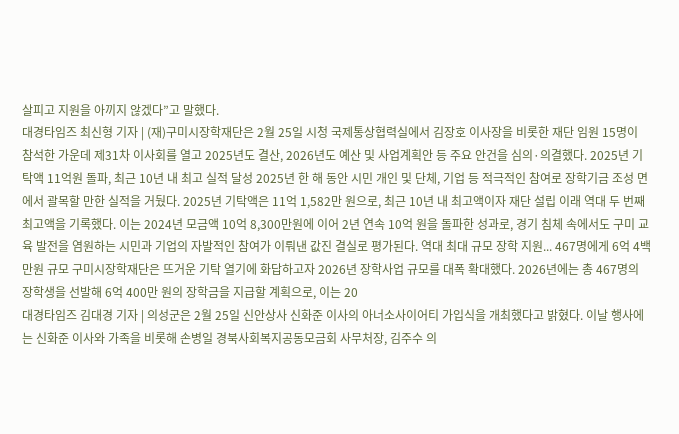살피고 지원을 아끼지 않겠다”고 말했다.
대경타임즈 최신형 기자 | (재)구미시장학재단은 2월 25일 시청 국제통상협력실에서 김장호 이사장을 비롯한 재단 임원 15명이 참석한 가운데 제31차 이사회를 열고 2025년도 결산, 2026년도 예산 및 사업계획안 등 주요 안건을 심의·의결했다. 2025년 기탁액 11억원 돌파, 최근 10년 내 최고 실적 달성 2025년 한 해 동안 시민 개인 및 단체, 기업 등 적극적인 참여로 장학기금 조성 면에서 괄목할 만한 실적을 거뒀다. 2025년 기탁액은 11억 1,582만 원으로, 최근 10년 내 최고액이자 재단 설립 이래 역대 두 번째 최고액을 기록했다. 이는 2024년 모금액 10억 8,300만원에 이어 2년 연속 10억 원을 돌파한 성과로, 경기 침체 속에서도 구미 교육 발전을 염원하는 시민과 기업의 자발적인 참여가 이뤄낸 값진 결실로 평가된다. 역대 최대 규모 장학 지원... 467명에게 6억 4백만원 규모 구미시장학재단은 뜨거운 기탁 열기에 화답하고자 2026년 장학사업 규모를 대폭 확대했다. 2026년에는 총 467명의 장학생을 선발해 6억 400만 원의 장학금을 지급할 계획으로, 이는 20
대경타임즈 김대경 기자 | 의성군은 2월 25일 신안상사 신화준 이사의 아너소사이어티 가입식을 개최했다고 밝혔다. 이날 행사에는 신화준 이사와 가족을 비롯해 손병일 경북사회복지공동모금회 사무처장, 김주수 의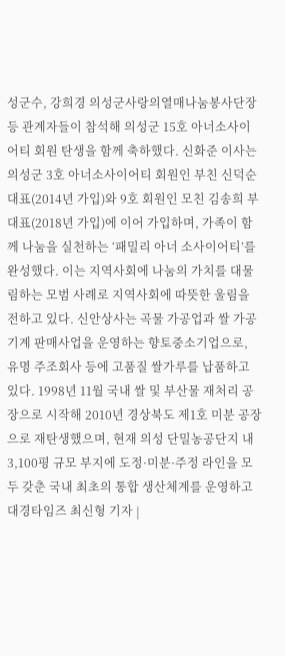성군수, 강희경 의성군사랑의열매나눔봉사단장 등 관계자들이 참석해 의성군 15호 아너소사이어티 회원 탄생을 함께 축하했다. 신화준 이사는 의성군 3호 아너소사이어티 회원인 부친 신덕순 대표(2014년 가입)와 9호 회원인 모친 김송희 부대표(2018년 가입)에 이어 가입하며, 가족이 함께 나눔을 실천하는 ‘패밀리 아너 소사이어티’를 완성했다. 이는 지역사회에 나눔의 가치를 대물림하는 모범 사례로 지역사회에 따뜻한 울림을 전하고 있다. 신안상사는 곡물 가공업과 쌀 가공 기계 판매사업을 운영하는 향토중소기업으로, 유명 주조회사 등에 고품질 쌀가루를 납품하고 있다. 1998년 11월 국내 쌀 및 부산물 재처리 공장으로 시작해 2010년 경상북도 제1호 미분 공장으로 재탄생했으며, 현재 의성 단밀농공단지 내 3,100평 규모 부지에 도정·미분·주정 라인을 모두 갖춘 국내 최초의 통합 생산체계를 운영하고
대경타임즈 최신형 기자 |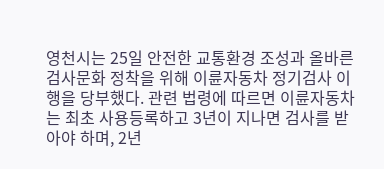영천시는 25일 안전한 교통환경 조성과 올바른 검사문화 정착을 위해 이륜자동차 정기검사 이행을 당부했다. 관련 법령에 따르면 이륜자동차는 최초 사용등록하고 3년이 지나면 검사를 받아야 하며, 2년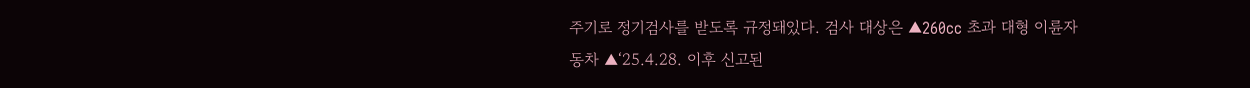주기로 정기검사를 받도록 규정돼있다. 검사 대상은 ▲260cc 초과 대형 이륜자동차 ▲‘25.4.28. 이후 신고된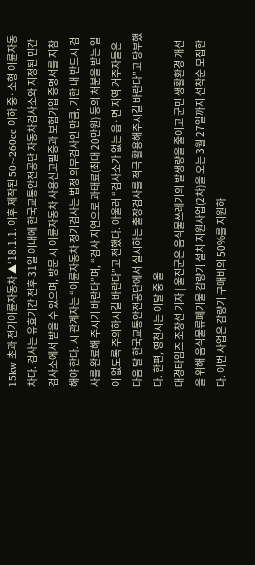15kw 초과 전기이륜자동차 ▲‘18.1.1. 이후 제작된 50~260cc 이하 중·소형 이륜자동차다. 검사는 유효기간 전후 31일 이내에 한국교통안전공단 자동차검사소와 지정된 민간검사소에서 받을 수 있으며, 방문 시 이륜자동차 사용신고필증과 보험가입 증명서를 지참해야 한다. 시 관계자는 “이륜자동차 정기검사는 법정 의무검사인 만큼, 기한 내 반드시 검사를 완료해 주시기 바란다”며, “검사 지연으로 과태료(최대 20만원) 등의 처분을 받는 일이 없도록 주의하시길 바란다”고 전했다. 아울러 “검사소가 없는 읍·면 지역 거주자들은 다음 달 한국교통안전공단에서 실시하는 출장검사를 적극 활용해주시길 바란다”고 당부했다. 한편, 영천시는 이달 중 올
대경타임즈 조창선 기자 | 울진군은 음식물쓰레기의 발생량을 줄이고 군민 생활환경 개선을 위해 음식물류폐기물 감량기 설치 지원사업(2차)을 오는 3월 27일까지 선착순 모집한다. 이번 사업은 감량기 구매비의 50%를 지원하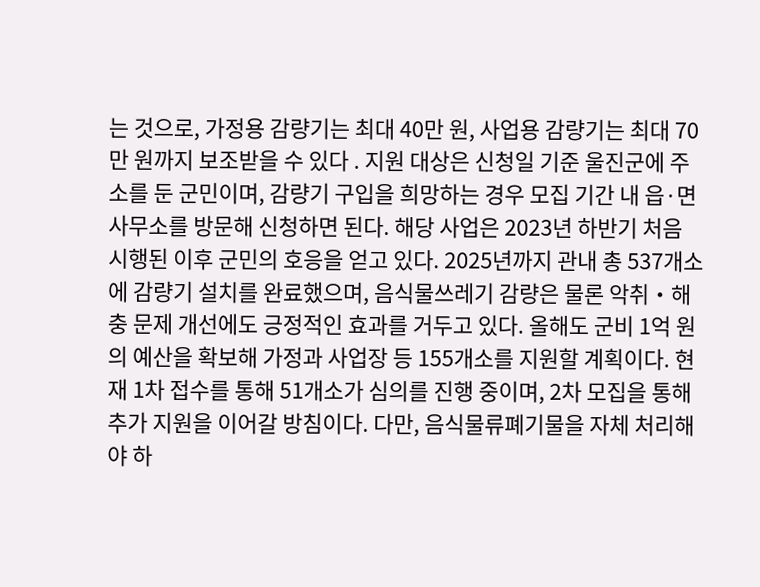는 것으로, 가정용 감량기는 최대 40만 원, 사업용 감량기는 최대 70만 원까지 보조받을 수 있다 . 지원 대상은 신청일 기준 울진군에 주소를 둔 군민이며, 감량기 구입을 희망하는 경우 모집 기간 내 읍·면사무소를 방문해 신청하면 된다. 해당 사업은 2023년 하반기 처음 시행된 이후 군민의 호응을 얻고 있다. 2025년까지 관내 총 537개소에 감량기 설치를 완료했으며, 음식물쓰레기 감량은 물론 악취‧해충 문제 개선에도 긍정적인 효과를 거두고 있다. 올해도 군비 1억 원의 예산을 확보해 가정과 사업장 등 155개소를 지원할 계획이다. 현재 1차 접수를 통해 51개소가 심의를 진행 중이며, 2차 모집을 통해 추가 지원을 이어갈 방침이다. 다만, 음식물류폐기물을 자체 처리해야 하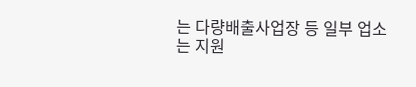는 다량배출사업장 등 일부 업소는 지원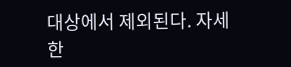대상에서 제외된다. 자세한